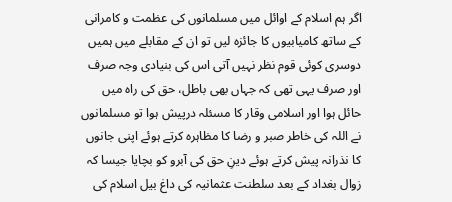اگر ہم اسلام کے اوائل میں مسلمانوں کی عظمت و کامرانی کے ساتھ کامیابیوں کا جائزہ لیں تو ان کے مقابلے میں ہمیں دوسری کوئی قوم نظر نہیں آتی اس کی بنیادی وجہ صرف اور صرف یہی تھی کہ جہاں بھی باطل، حق کی راہ میں حائل ہوا اور اسلامی وقار کا مسئلہ درپیش ہوا تو مسلمانوں نے اللہ کی خاطر صبر و رضا کا مظاہرہ کرتے ہوئے اپنی جانوں کا نذرانہ پیش کرتے ہوئے دینِ حق کی آبرو کو بچایا جیسا کہ زوال بغداد کے بعد سلطنت عثمانیہ کی داغ بیل اسلام کی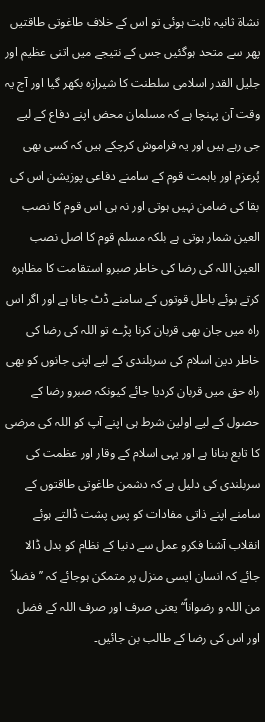نشاۃ ثانیہ ثابت ہوئی تو اس کے خلاف طاغوتی طاقتیں پھر سے متحد ہوگئیں جس کے نتیجے میں اتنی عظیم اور جلیل القدر اسلامی سلطنت کا شیرازہ بکھر گیا اور آج یہ وقت آن پہنچا ہے کہ مسلمان محض اپنے دفاع کے لیے جی رہے ہیں اور یہ فراموش کرچکے ہیں کہ کسی بھی پُرعزم اور باہمت قوم کے سامنے دفاعی پوزیشن اس کی بقا کی ضامن نہیں ہوتی اور نہ ہی اس قوم کا نصب العین شمار ہوتی ہے بلکہ مسلم قوم کا اصل نصب العین اللہ کی رضا کی خاطر صبرو استقامت کا مظاہرہ کرتے ہوئے باطل قوتوں کے سامنے ڈٹ جانا ہے اور اگر اس راہ میں جان بھی قربان کرنا پڑے تو اللہ کی رضا کی خاطر دین اسلام کی سربلندی کے لیے اپنی جانوں کو بھی راہ حق میں قربان کردیا جائے کیونکہ صبرو رضا کے حصول کے لیے اولین شرط ہی اپنے آپ کو اللہ کی مرضی کا تابع بنانا ہے اور یہی اسلام کے وقار اور عظمت کی سربلندی کی دلیل ہے کہ دشمن طاغوتی طاقتوں کے سامنے اپنے ذاتی مفادات کو پسِ پشت ڈالتے ہوئے انقلاب آشنا فکرو عمل سے دنیا کے نظام کو بدل ڈالا جائے کہ انسان ایسی منزل پر متمکن ہوجائے کہ ’’فضلاً من اللہ و رضواناً‘‘ یعنی صرف اور صرف اللہ کے فضل اور اس کی رضا کے طالب بن جائیں۔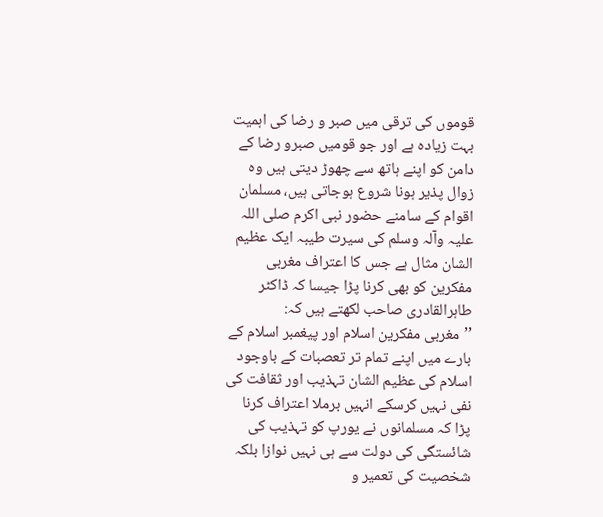قوموں کی ترقی میں صبر و رضا کی اہمیت بہت زیادہ ہے اور جو قومیں صبرو رضا کے دامن کو اپنے ہاتھ سے چھوڑ دیتی ہیں وہ زوال پذیر ہونا شروع ہوجاتی ہیں، مسلمان اقوام کے سامنے حضور نبی اکرم صلی اللہ علیہ وآلہ وسلم کی سیرت طیبہ ایک عظیم الشان مثال ہے جس کا اعتراف مغربی مفکرین کو بھی کرنا پڑا جیسا کہ ڈاکٹر طاہرالقادری صاحب لکھتے ہیں کہ:
’’مغربی مفکرین اسلام اور پیغمبر اسلام کے بارے میں اپنے تمام تر تعصبات کے باوجود اسلام کی عظیم الشان تہذیب اور ثقافت کی نفی نہیں کرسکے انہیں برملا اعتراف کرنا پڑا کہ مسلمانوں نے یورپ کو تہذیب کی شائستگی کی دولت سے ہی نہیں نوازا بلکہ شخصیت کی تعمیر و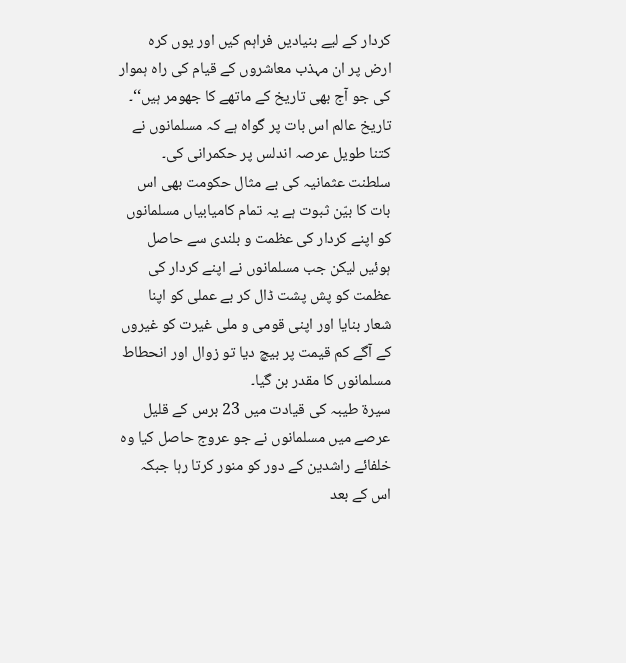کردار کے لیے بنیادیں فراہم کیں اور یوں کرہ ارض پر ان مہذب معاشروں کے قیام کی راہ ہموار کی جو آج بھی تاریخ کے ماتھے کا جھومر ہیں‘‘۔
تاریخ عالم اس بات پر گواہ ہے کہ مسلمانوں نے کتنا طویل عرصہ اندلس پر حکمرانی کی۔ سلطنت عثمانیہ کی بے مثال حکومت بھی اس بات کا بیّن ثبوت ہے یہ تمام کامیابیاں مسلمانوں کو اپنے کردار کی عظمت و بلندی سے حاصل ہوئیں لیکن جب مسلمانوں نے اپنے کردار کی عظمت کو پش پشت ڈال کر بے عملی کو اپنا شعار بنایا اور اپنی قومی و ملی غیرت کو غیروں کے آگے کم قیمت پر بیچ دیا تو زوال اور انحطاط مسلمانوں کا مقدر بن گیا۔
سیرۃ طیبہ کی قیادت میں 23 برس کے قلیل عرصے میں مسلمانوں نے جو عروج حاصل کیا وہ خلفائے راشدین کے دور کو منور کرتا رہا جبکہ اس کے بعد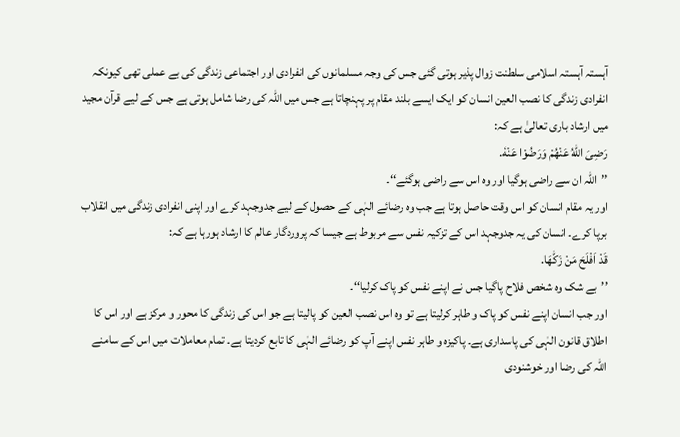آہستہ آہستہ اسلامی سلطنت زوال پذیر ہوتی گئی جس کی وجہ مسلمانوں کی انفرادی اور اجتماعی زندگی کی بے عملی تھی کیونکہ انفرادی زندگی کا نصب العین انسان کو ایک ایسے بلند مقام پر پہنچاتا ہے جس میں اللہ کی رضا شامل ہوتی ہے جس کے لیے قرآن مجید میں ارشاد باری تعالیٰ ہے کہ:
رَضِیَ اللّٰهُ عَنْهُمْ وَرَضُوْا عَنْهٗ.
’’اللہ ان سے راضی ہوگیا اور وہ اس سے راضی ہوگئے‘‘۔
اور یہ مقام انسان کو اس وقت حاصل ہوتا ہے جب وہ رضائے الہٰی کے حصول کے لیے جدوجہد کرے اور اپنی انفرادی زندگی میں انقلاب برپا کرے۔ انسان کی یہ جدوجہد اس کے تزکیہ نفس سے مربوط ہے جیسا کہ پروردگار عالم کا ارشاد ہورہا ہے کہ:
قَدْ اَفْلَحَ مَنْ زَکّٰهَا.
’’بے شک وہ شخص فلاح پاگیا جس نے اپنے نفس کو پاک کرلیا‘‘۔
اور جب انسان اپنے نفس کو پاک و طاہر کرلیتا ہے تو وہ اس نصب العین کو پالیتا ہے جو اس کی زندگی کا محور و مرکز ہے اور اس کا اطلاق قانون الہٰی کی پاسداری ہے۔ پاکیزہ و طاہر نفس اپنے آپ کو رضائے الہٰی کا تابع کردیتا ہے۔ تمام معاملات میں اس کے سامنے اللہ کی رضا اور خوشنودی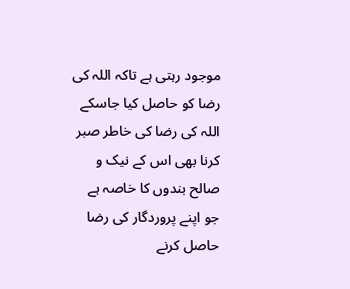موجود رہتی ہے تاکہ اللہ کی رضا کو حاصل کیا جاسکے اللہ کی رضا کی خاطر صبر کرنا بھی اس کے نیک و صالح بندوں کا خاصہ ہے جو اپنے پروردگار کی رضا حاصل کرنے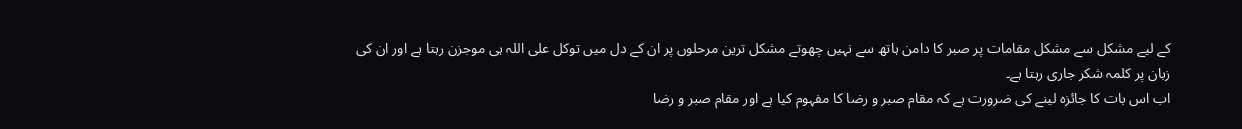کے لیے مشکل سے مشکل مقامات پر صبر کا دامن ہاتھ سے نہیں چھوتے مشکل ترین مرحلوں پر ان کے دل میں توکل علی اللہ ہی موجزن رہتا ہے اور ان کی زبان پر کلمہ شکر جاری رہتا ہے۔
اب اس بات کا جائزہ لینے کی ضرورت ہے کہ مقام صبر و رضا کا مفہوم کیا ہے اور مقام صبر و رضا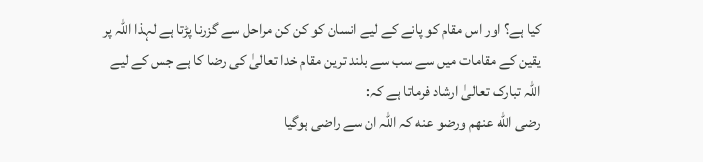کیا ہے؟ اور اس مقام کو پانے کے لیے انسان کو کن کن مراحل سے گزرنا پڑتا ہے لہذا اللہ پر یقین کے مقامات میں سے سب سے بلند ترین مقام خدا تعالیٰ کی رضا کا ہے جس کے لیے اللہ تبارک تعالیٰ ارشاد فرماتا ہے کہ:
رضی الله عنهم ورضو عنه کہ اللہ ان سے راضی ہوگیا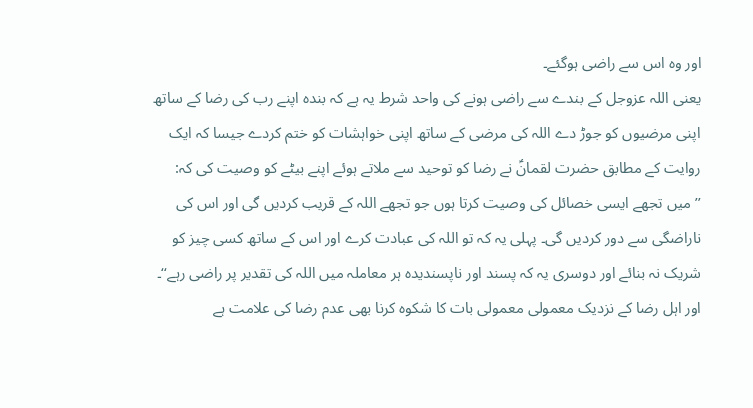اور وہ اس سے راضی ہوگئے۔
یعنی اللہ عزوجل کے بندے سے راضی ہونے کی واحد شرط یہ ہے کہ بندہ اپنے رب کی رضا کے ساتھ اپنی مرضیوں کو جوڑ دے اللہ کی مرضی کے ساتھ اپنی خواہشات کو ختم کردے جیسا کہ ایک روایت کے مطابق حضرت لقمانؑ نے رضا کو توحید سے ملاتے ہوئے اپنے بیٹے کو وصیت کی کہ:
’’میں تجھے ایسی خصائل کی وصیت کرتا ہوں جو تجھے اللہ کے قریب کردیں گی اور اس کی ناراضگی سے دور کردیں گی۔ پہلی یہ کہ تو اللہ کی عبادت کرے اور اس کے ساتھ کسی چیز کو شریک نہ بنائے اور دوسری یہ کہ پسند اور ناپسندیدہ ہر معاملہ میں اللہ کی تقدیر پر راضی رہے‘‘۔
اور اہل رضا کے نزدیک معمولی معمولی بات کا شکوہ کرنا بھی عدم رضا کی علامت ہے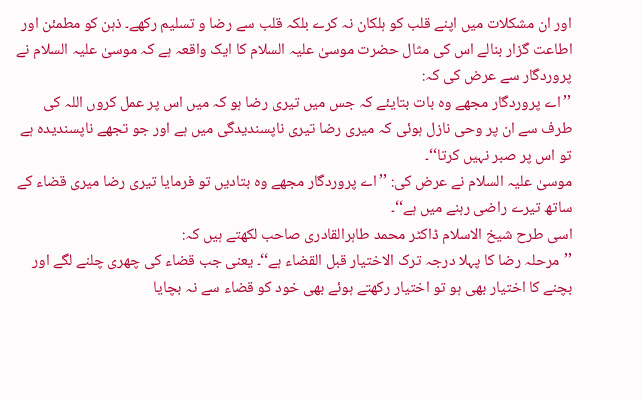اور ان مشکلات میں اپنے قلب کو ہلکان نہ کرے بلکہ قلب سے رضا و تسلیم رکھے۔ ذہن کو مطمئن اور اطاعت گزار بنالے اس کی مثال حضرت موسیٰ علیہ السلام کا ایک واقعہ ہے کہ موسیٰ علیہ السلام نے پروردگار سے عرض کی کہ:
’’اے پروردگار مجھے وہ بات بتایئے کہ جس میں تیری رضا ہو کہ میں اس پر عمل کروں اللہ کی طرف سے ان پر وحی نازل ہوئی کہ میری رضا تیری ناپسندیدگی میں ہے اور جو تجھے ناپسندیدہ ہے تو اس پر صبر نہیں کرتا‘‘۔
موسیٰ علیہ السلام نے عرض کی: ’’اے پروردگار مجھے وہ بتادیں تو فرمایا تیری رضا میری قضاء کے ساتھ تیرے راضی رہنے میں ہے‘‘۔
اسی طرح شیخ الاسلام ڈاکٹر محمد طاہرالقادری صاحب لکھتے ہیں کہ:
’’مرحلہ رضا کا پہلا درجہ ترک الاختیار قبل القضاء ہے‘‘۔ یعنی جب قضاء کی چھری چلنے لگے اور بچنے کا اختیار بھی ہو تو اختیار رکھتے ہوئے بھی خود کو قضاء سے نہ بچایا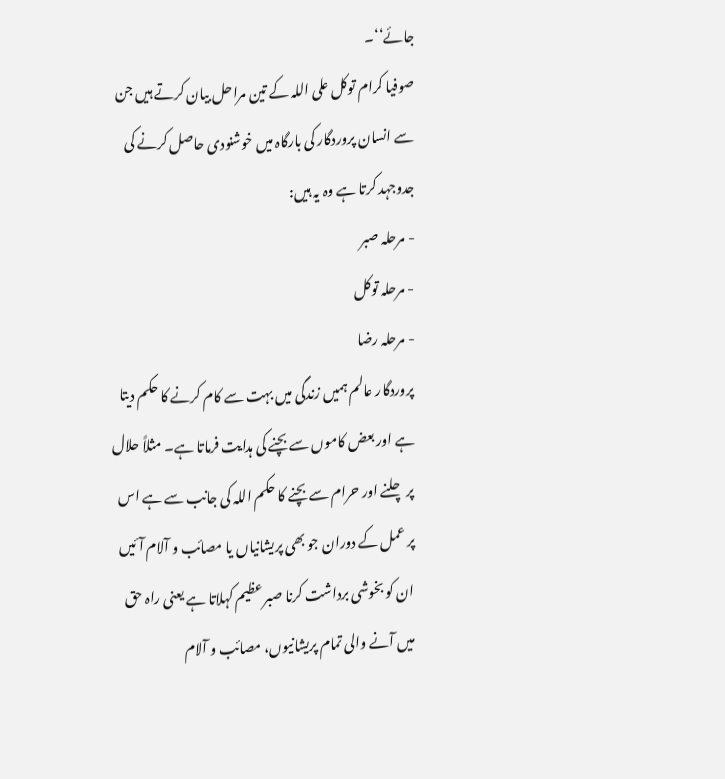جائے‘‘۔
صوفیا کرام توکل علی اللہ کے تین مراحل بیان کرتے ہیں جن سے انسان پروردگار کی بارگاہ میں خوشنودی حاصل کرنے کی جدوجہد کرتا ہے وہ یہ ہیں:
- مرحلہ صبر
- مرحلہ توکل
- مرحلہ رضا
پروردگار عالم ہمیں زندگی میں بہت سے کام کرنے کا حکم دیتا ہے اور بعض کاموں سے بچنے کی ہدایت فرماتا ہے۔ مثلاً حلال پر چلنے اور حرام سے بچنے کا حکم اللہ کی جانب سے ہے اس پر عمل کے دوران جو بھی پریشانیاں یا مصائب و آلام آئیں ان کو بخوشی برداشت کرنا صبر عظیم کہلاتا ہے یعنی راہ حق میں آنے والی تمام پریشانیوں، مصائب و آلام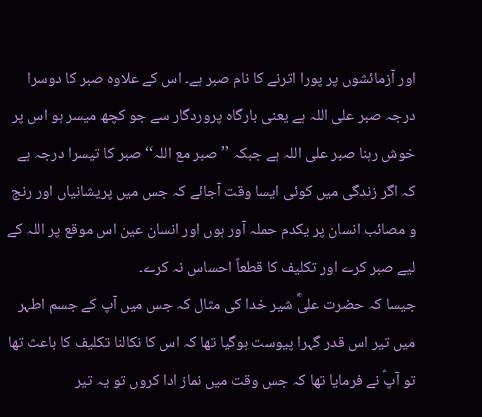اور آزمائشوں پر پورا اترنے کا نام صبر ہے۔ اس کے علاوہ صبر کا دوسرا درجہ صبر علی اللہ ہے یعنی بارگاہ پروردگار سے جو کچھ میسر ہو اس پر خوش رہنا صبر علی اللہ ہے جبکہ ’’صبر مع اللہ‘‘ صبر کا تیسرا درجہ ہے کہ اگر زندگی میں کوئی ایسا وقت آجائے کہ جس میں پریشانیاں اور رنج و مصائب انسان پر یکدم حملہ آور ہوں اور انسان عین اس موقع پر اللہ کے لیے صبر کرے اور تکلیف کا قطعاً احساس نہ کرے۔
جیسا کہ حضرت علیؓ شیر خدا کی مثال کہ جس میں آپ کے جسم اطہر میں تیر اس قدر گہرا پیوست ہوگیا تھا کہ اس کا نکالنا تکلیف کا باعث تھا تو آپؑ نے فرمایا تھا کہ جس وقت میں نماز ادا کروں تو یہ تیر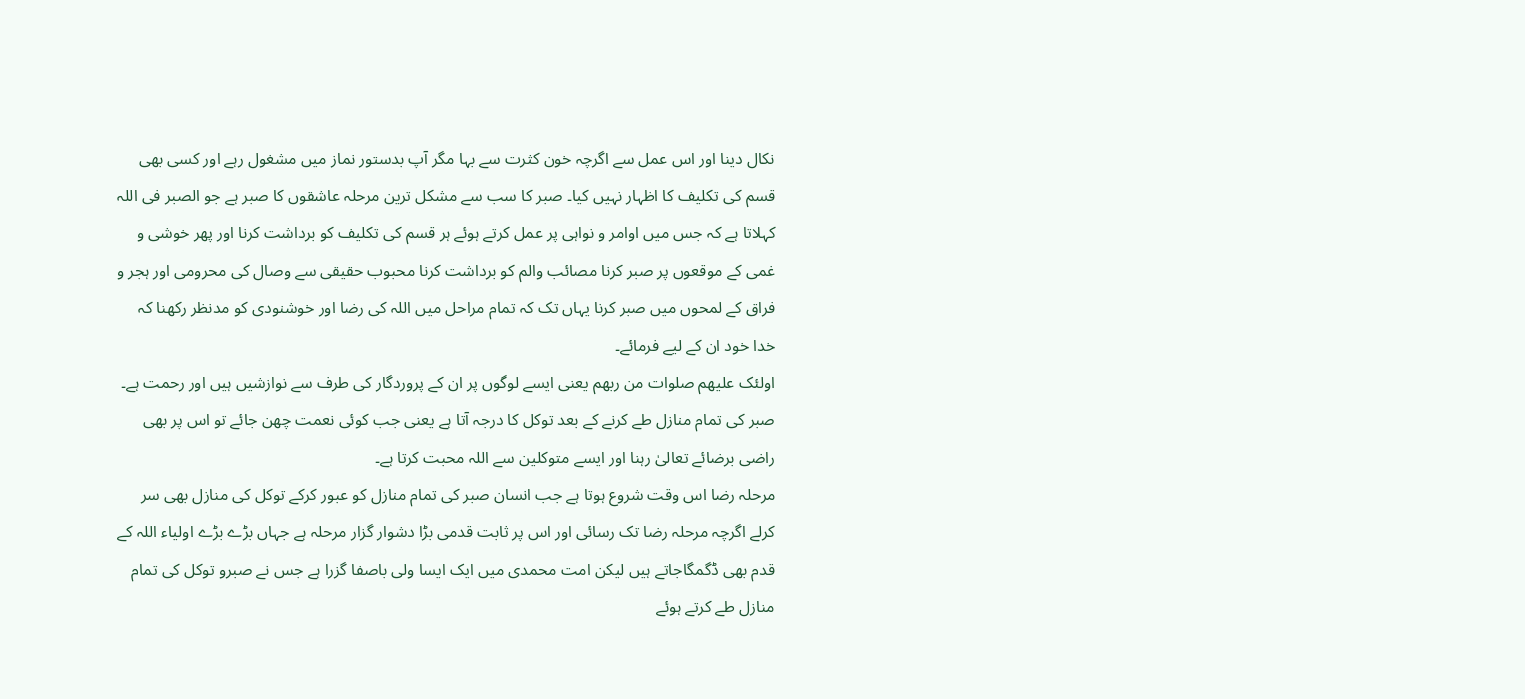نکال دینا اور اس عمل سے اگرچہ خون کثرت سے بہا مگر آپ بدستور نماز میں مشغول رہے اور کسی بھی قسم کی تکلیف کا اظہار نہیں کیا۔ صبر کا سب سے مشکل ترین مرحلہ عاشقوں کا صبر ہے جو الصبر فی اللہ کہلاتا ہے کہ جس میں اوامر و نواہی پر عمل کرتے ہوئے ہر قسم کی تکلیف کو برداشت کرنا اور پھر خوشی و غمی کے موقعوں پر صبر کرنا مصائب والم کو برداشت کرنا محبوب حقیقی سے وصال کی محرومی اور ہجر و فراق کے لمحوں میں صبر کرنا یہاں تک کہ تمام مراحل میں اللہ کی رضا اور خوشنودی کو مدنظر رکھنا کہ خدا خود ان کے لیے فرمائے۔
اولئک علیهم صلوات من ربهم یعنی ایسے لوگوں پر ان کے پروردگار کی طرف سے نوازشیں ہیں اور رحمت ہے۔
صبر کی تمام منازل طے کرنے کے بعد توکل کا درجہ آتا ہے یعنی جب کوئی نعمت چھن جائے تو اس پر بھی راضی برضائے تعالیٰ رہنا اور ایسے متوکلین سے اللہ محبت کرتا ہے۔
مرحلہ رضا اس وقت شروع ہوتا ہے جب انسان صبر کی تمام منازل کو عبور کرکے توکل کی منازل بھی سر کرلے اگرچہ مرحلہ رضا تک رسائی اور اس پر ثابت قدمی بڑا دشوار گزار مرحلہ ہے جہاں بڑے بڑے اولیاء اللہ کے قدم بھی ڈگمگاجاتے ہیں لیکن امت محمدی میں ایک ایسا ولی باصفا گزرا ہے جس نے صبرو توکل کی تمام منازل طے کرتے ہوئے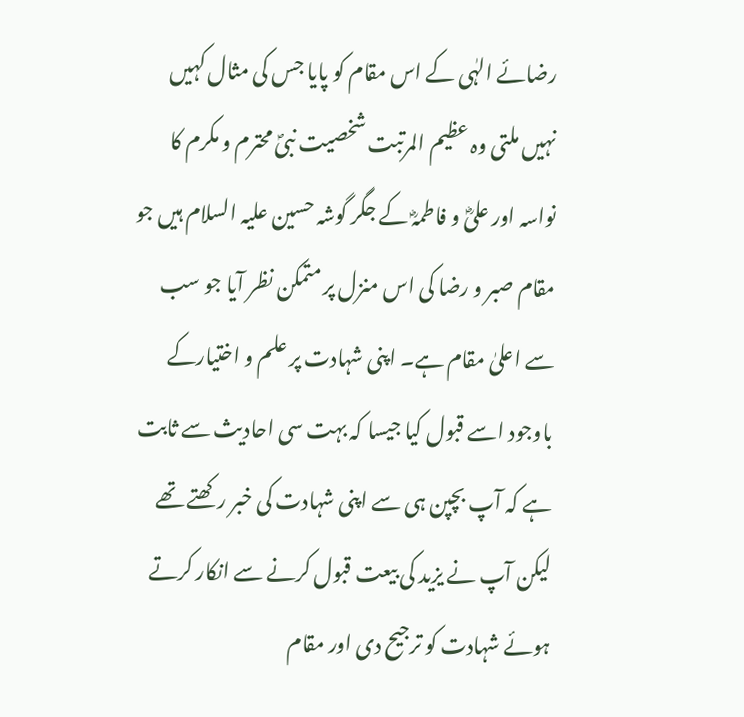رضائے الہٰی کے اس مقام کو پایا جس کی مثال کہیں نہیں ملتی وہ عظیم المرتبت شخصیت نبیؐ محترم و مکرم کا نواسہ اور علیؓ و فاطمہؓ کے جگر گوشہ حسین علیہ السلام ہیں جو مقام صبر و رضا کی اس منزل پر متمکن نظر آیا جو سب سے اعلیٰ مقام ہے۔ اپنی شہادت پر علم و اختیارکے باوجود اسے قبول کیا جیسا کہ بہت سی احادیث سے ثابت ہے کہ آپ بچپن ہی سے اپنی شہادت کی خبر رکھتے تھے لیکن آپ نے یزید کی بیعت قبول کرنے سے انکار کرتے ہوئے شہادت کو ترجیح دی اور مقام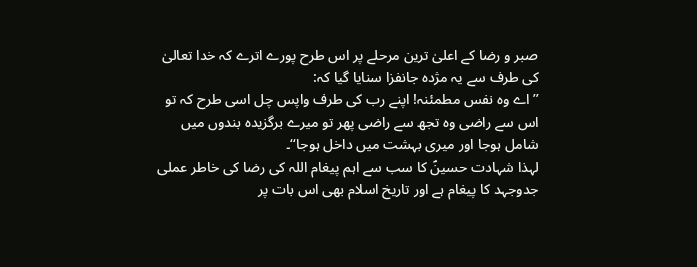صبر و رضا کے اعلیٰ ترین مرحلے پر اس طرح پورے اترے کہ خدا تعالیٰ کی طرف سے یہ مژدہ جانفزا سنایا گیا کہ:
’’اے وہ نفس مطمئنہ! اپنے رب کی طرف واپس چل اسی طرح کہ تو اس سے راضی وہ تجھ سے راضی پھر تو میرے برگزیدہ بندوں میں شامل ہوجا اور میری بہشت میں داخل ہوجا‘‘۔
لہذا شہادت حسینؑ کا سب سے اہم پیغام اللہ کی رضا کی خاطر عملی جدوجہد کا پیغام ہے اور تاریخ اسلام بھی اس بات پر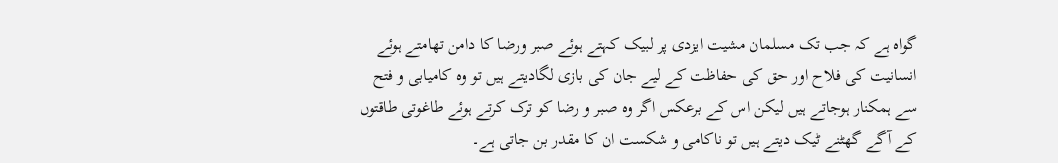گواہ ہے کہ جب تک مسلمان مشیت ایزدی پر لبیک کہتے ہوئے صبر ورضا کا دامن تھامتے ہوئے انسانیت کی فلاح اور حق کی حفاظت کے لیے جان کی بازی لگادیتے ہیں تو وہ کامیابی و فتح سے ہمکنار ہوجاتے ہیں لیکن اس کے برعکس اگر وہ صبر و رضا کو ترک کرتے ہوئے طاغوتی طاقتوں کے آگے گھٹنے ٹیک دیتے ہیں تو ناکامی و شکست ان کا مقدر بن جاتی ہے۔